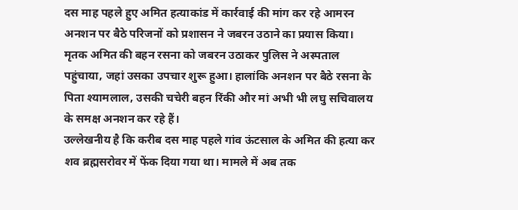दस माह पहले हुए अमित हत्याकांड में कार्रवाई की मांग कर रहे आमरन अनशन पर बैठे परिजनों को प्रशासन ने जबरन उठाने का प्रयास किया।
मृतक अमित की बहन रसना को जबरन उठाकर पुलिस ने अस्पताल पहुंचाया, जहां उसका उपचार शुरू हुआ। हालांकि अनशन पर बैठे रसना के पिता श्यामलाल, उसकी चचेरी बहन रिंकी और मां अभी भी लघु सचिवालय के समक्ष अनशन कर रहे हैं।
उल्लेखनीय है कि करीब दस माह पहले गांव ऊंटसाल के अमित की हत्या कर शव ब्रह्मसरोवर में फेंक दिया गया था। मामले में अब तक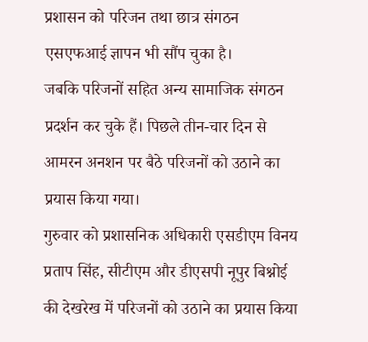प्रशासन को परिजन तथा छात्र संगठन एसएफआई ज्ञापन भी सौंप चुका है।
जबकि परिजनों सहित अन्य सामाजिक संगठन प्रदर्शन कर चुके हैं। पिछले तीन-चार दिन से आमरन अनशन पर बैठे परिजनों को उठाने का प्रयास किया गया।
गुरुवार को प्रशासनिक अधिकारी एसडीएम विनय प्रताप सिंह, सीटीएम और डीएसपी नूपुर बिश्नोई की देखरेख में परिजनों को उठाने का प्रयास किया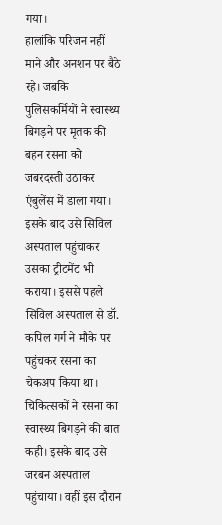गया।
हालांकि परिजन नहीं माने और अनशन पर बैठे रहे। जबकि पुलिसकर्मियों ने स्वास्थ्य बिगड़ने पर मृतक की बहन रसना को जबरदस्ती उठाकर एंबुलेंस में डाला गया।
इसके बाद उसे सिविल अस्पताल पहुंचाकर उसका ट्रीटमेंट भी कराया। इससे पहले सिविल अस्पताल से डॉ. कपिल गर्ग ने मौके पर पहुंचकर रसना का चेकअप किया था।
चिकित्सकों ने रसना का स्वास्थ्य बिगड़ने की बात कही। इसके बाद उसे जरबन अस्पताल पहुंचाया। वहीं इस दौरान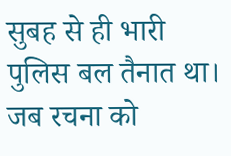सुबह से ही भारी पुलिस बल तैनात था।
जब रचना को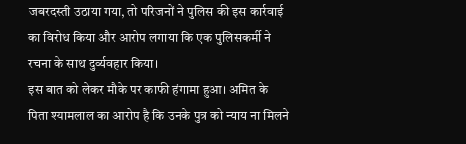जबरदस्ती उठाया गया, तो परिजनों ने पुलिस की इस कार्रवाई का विरोध किया और आरोप लगाया कि एक पुलिसकर्मी ने रचना के साथ दुर्व्यवहार किया।
इस बात को लेकर मौके पर काफी हंगामा हुआ। अमित के पिता श्यामलाल का आरोप है कि उनके पुत्र को न्याय ना मिलने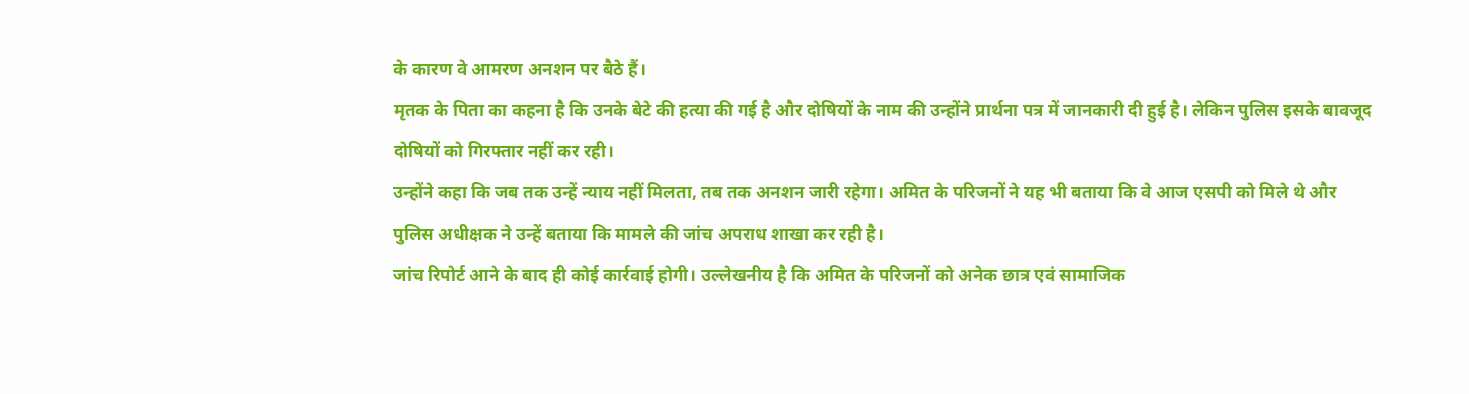के कारण वे आमरण अनशन पर बैठे हैं।
मृतक के पिता का कहना है कि उनके बेटे की हत्या की गई है और दोषियों के नाम की उन्होंने प्रार्थना पत्र में जानकारी दी हुई है। लेकिन पुलिस इसके बावजूद दोषियों को गिरफ्तार नहीं कर रही।
उन्होंने कहा कि जब तक उन्हें न्याय नहीं मिलता, तब तक अनशन जारी रहेगा। अमित के परिजनों ने यह भी बताया कि वे आज एसपी को मिले थे और पुलिस अधीक्षक ने उन्हें बताया कि मामले की जांच अपराध शाखा कर रही है।
जांच रिपोर्ट आने के बाद ही कोई कार्रवाई होगी। उल्लेखनीय है कि अमित के परिजनों को अनेक छात्र एवं सामाजिक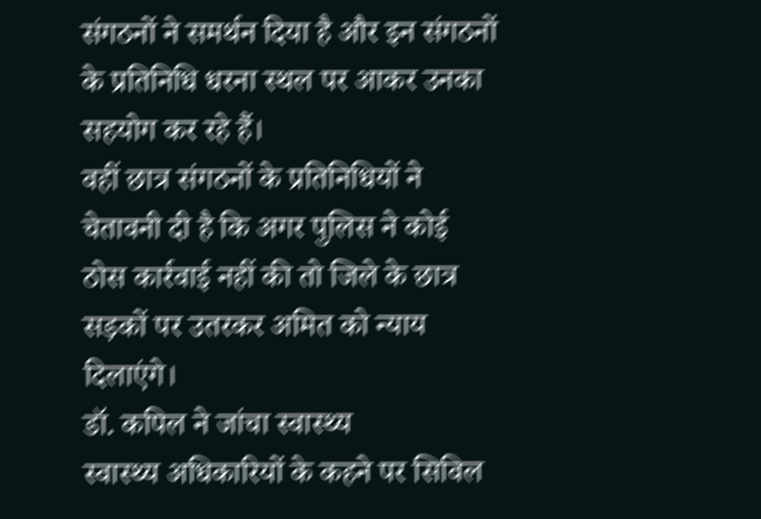संगठनों ने समर्थन दिया है और इन संगठनों के प्रतिनिधि धरना स्थल पर आकर उनका सहयोग कर रहे हैं।
वहीं छात्र संगठनों के प्रतिनिधियों ने चेतावनी दी है कि अगर पुलिस ने कोई ठोस कार्रवाई नहीं की तो जिले के छात्र सड़कों पर उतरकर अमित को न्याय दिलाएंगे।
डॉ. कपिल ने जांचा स्वास्थ्य
स्वास्थ्य अधिकारियों के कहने पर सिविल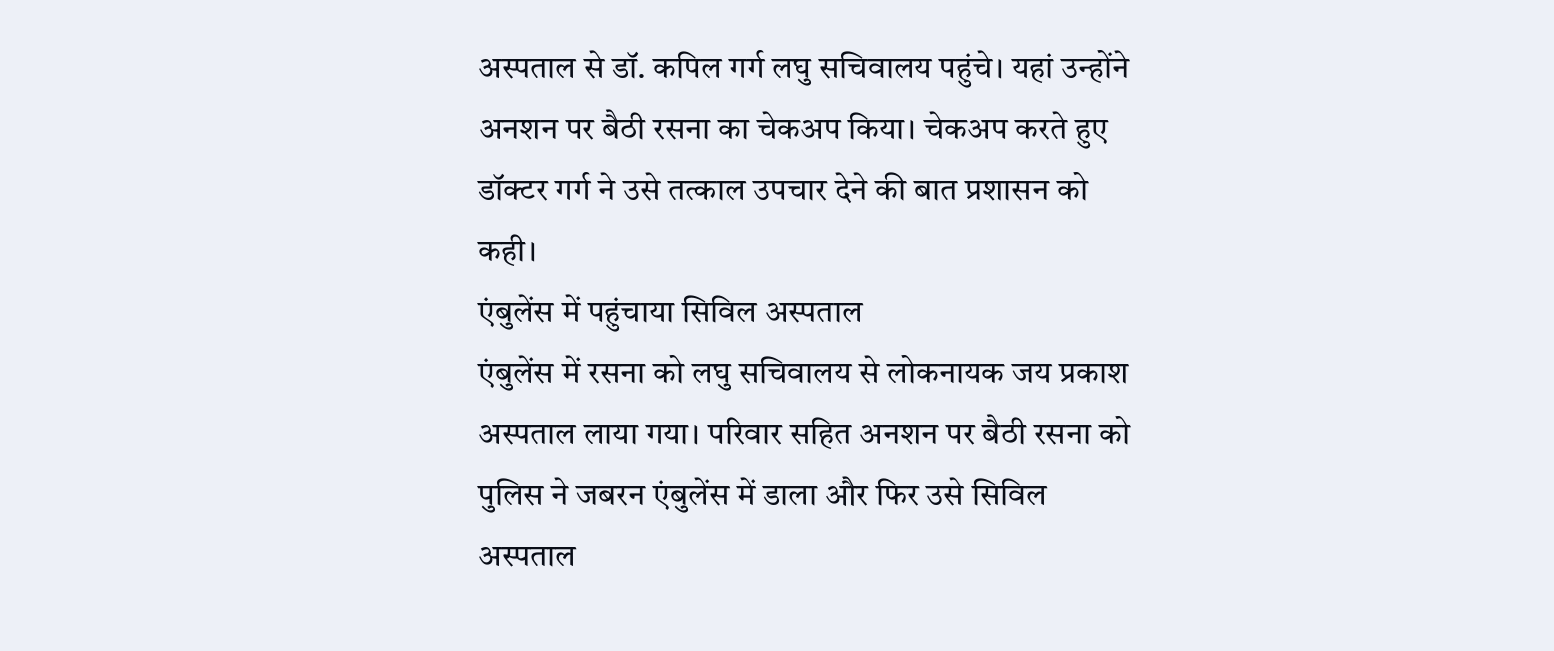अस्पताल से डॉ. कपिल गर्ग लघु सचिवालय पहुंचे। यहां उन्होंने अनशन पर बैठी रसना का चेकअप किया। चेकअप करते हुए डॉक्टर गर्ग ने उसे तत्काल उपचार देने की बात प्रशासन को कही।
एंबुलेंस में पहुंचाया सिविल अस्पताल
एंबुलेंस में रसना को लघु सचिवालय से लोकनायक जय प्रकाश अस्पताल लाया गया। परिवार सहित अनशन पर बैठी रसना को पुलिस ने जबरन एंबुलेंस में डाला और फिर उसे सिविल अस्पताल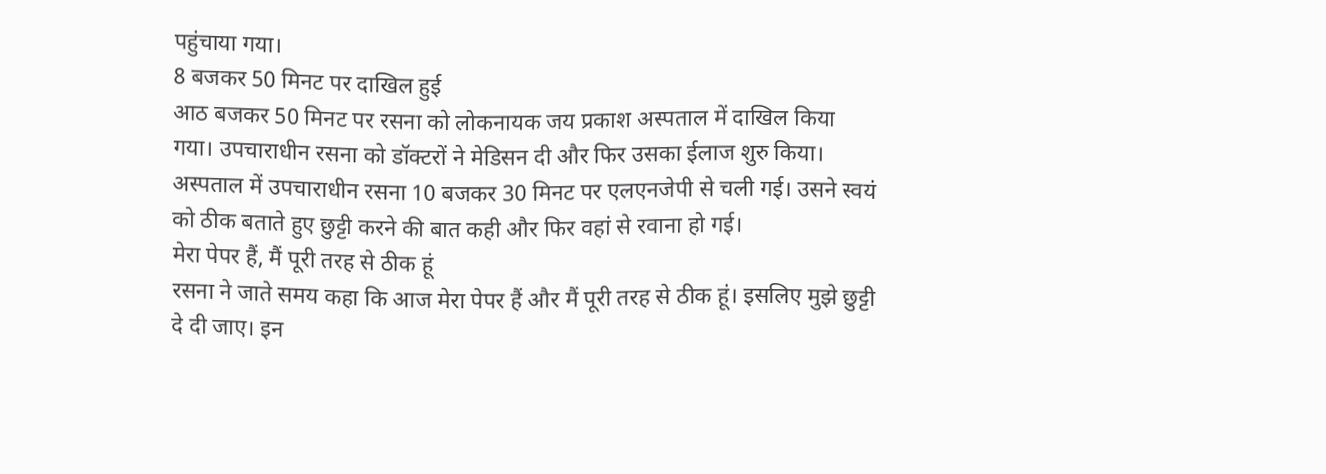पहुंचाया गया।
8 बजकर 50 मिनट पर दाखिल हुई
आठ बजकर 50 मिनट पर रसना को लोकनायक जय प्रकाश अस्पताल में दाखिल किया गया। उपचाराधीन रसना को डॉक्टरों ने मेडिसन दी और फिर उसका ईलाज शुरु किया।
अस्पताल में उपचाराधीन रसना 10 बजकर 30 मिनट पर एलएनजेपी से चली गई। उसने स्वयं को ठीक बताते हुए छुट्टी करने की बात कही और फिर वहां से रवाना हो गई।
मेरा पेपर हैं, मैं पूरी तरह से ठीक हूं
रसना ने जाते समय कहा कि आज मेरा पेपर हैं और मैं पूरी तरह से ठीक हूं। इसलिए मुझे छुट्टी दे दी जाए। इन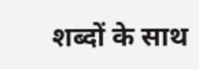शब्दों के साथ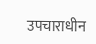उपचाराधीन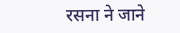रसना ने जाने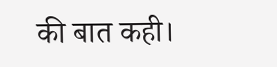की बात कही।